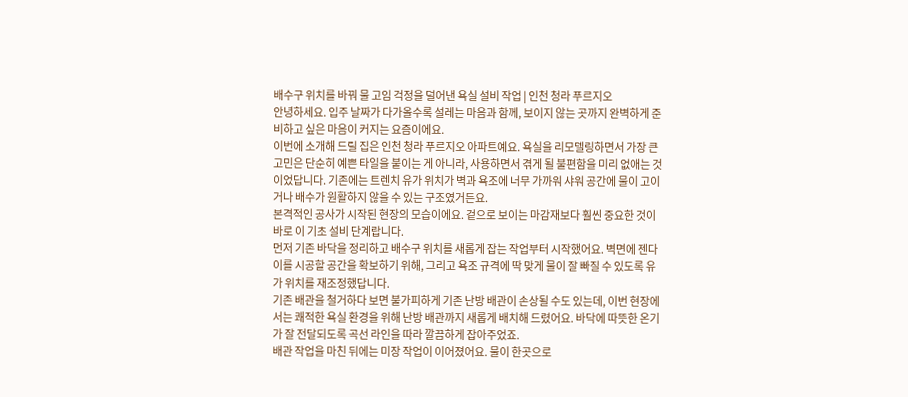배수구 위치를 바꿔 물 고임 걱정을 덜어낸 욕실 설비 작업 | 인천 청라 푸르지오
안녕하세요. 입주 날짜가 다가올수록 설레는 마음과 함께, 보이지 않는 곳까지 완벽하게 준비하고 싶은 마음이 커지는 요즘이에요.
이번에 소개해 드릴 집은 인천 청라 푸르지오 아파트예요. 욕실을 리모델링하면서 가장 큰 고민은 단순히 예쁜 타일을 붙이는 게 아니라, 사용하면서 겪게 될 불편함을 미리 없애는 것이었답니다. 기존에는 트렌치 유가 위치가 벽과 욕조에 너무 가까워 샤워 공간에 물이 고이거나 배수가 원활하지 않을 수 있는 구조였거든요.
본격적인 공사가 시작된 현장의 모습이에요. 겉으로 보이는 마감재보다 훨씬 중요한 것이 바로 이 기초 설비 단계랍니다.
먼저 기존 바닥을 정리하고 배수구 위치를 새롭게 잡는 작업부터 시작했어요. 벽면에 젠다이를 시공할 공간을 확보하기 위해, 그리고 욕조 규격에 딱 맞게 물이 잘 빠질 수 있도록 유가 위치를 재조정했답니다.
기존 배관을 철거하다 보면 불가피하게 기존 난방 배관이 손상될 수도 있는데, 이번 현장에서는 쾌적한 욕실 환경을 위해 난방 배관까지 새롭게 배치해 드렸어요. 바닥에 따뜻한 온기가 잘 전달되도록 곡선 라인을 따라 깔끔하게 잡아주었죠.
배관 작업을 마친 뒤에는 미장 작업이 이어졌어요. 물이 한곳으로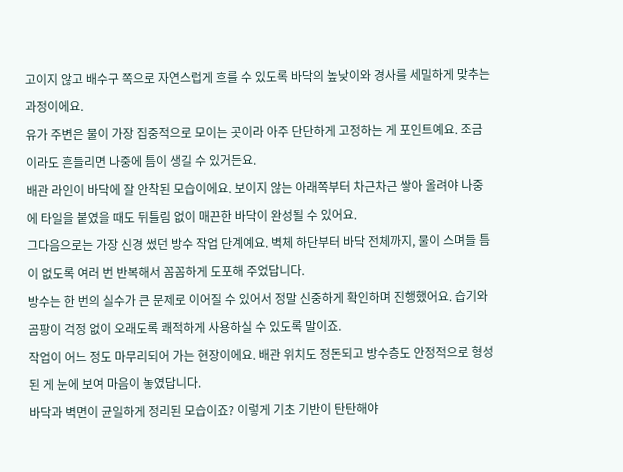고이지 않고 배수구 쪽으로 자연스럽게 흐를 수 있도록 바닥의 높낮이와 경사를 세밀하게 맞추는 과정이에요.
유가 주변은 물이 가장 집중적으로 모이는 곳이라 아주 단단하게 고정하는 게 포인트예요. 조금이라도 흔들리면 나중에 틈이 생길 수 있거든요.
배관 라인이 바닥에 잘 안착된 모습이에요. 보이지 않는 아래쪽부터 차근차근 쌓아 올려야 나중에 타일을 붙였을 때도 뒤틀림 없이 매끈한 바닥이 완성될 수 있어요.
그다음으로는 가장 신경 썼던 방수 작업 단계예요. 벽체 하단부터 바닥 전체까지, 물이 스며들 틈이 없도록 여러 번 반복해서 꼼꼼하게 도포해 주었답니다.
방수는 한 번의 실수가 큰 문제로 이어질 수 있어서 정말 신중하게 확인하며 진행했어요. 습기와 곰팡이 걱정 없이 오래도록 쾌적하게 사용하실 수 있도록 말이죠.
작업이 어느 정도 마무리되어 가는 현장이에요. 배관 위치도 정돈되고 방수층도 안정적으로 형성된 게 눈에 보여 마음이 놓였답니다.
바닥과 벽면이 균일하게 정리된 모습이죠? 이렇게 기초 기반이 탄탄해야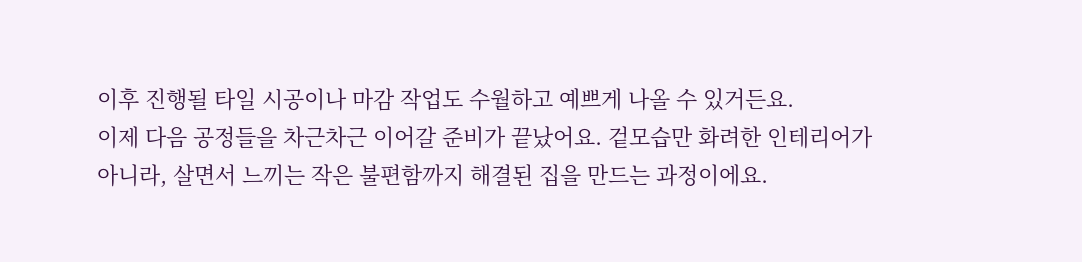이후 진행될 타일 시공이나 마감 작업도 수월하고 예쁘게 나올 수 있거든요.
이제 다음 공정들을 차근차근 이어갈 준비가 끝났어요. 겉모습만 화려한 인테리어가 아니라, 살면서 느끼는 작은 불편함까지 해결된 집을 만드는 과정이에요.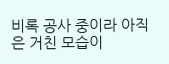비록 공사 중이라 아직은 거친 모습이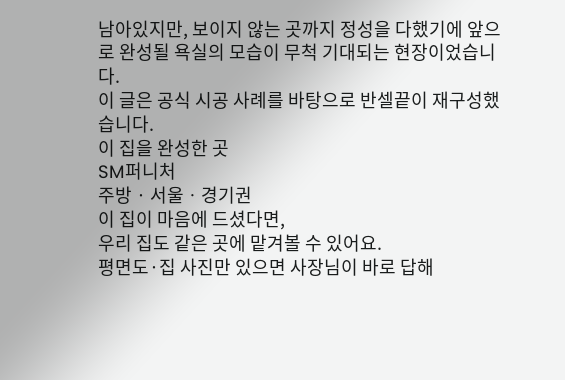남아있지만, 보이지 않는 곳까지 정성을 다했기에 앞으로 완성될 욕실의 모습이 무척 기대되는 현장이었습니다.
이 글은 공식 시공 사례를 바탕으로 반셀끝이 재구성했습니다.
이 집을 완성한 곳
SM퍼니처
주방 · 서울ㆍ경기권
이 집이 마음에 드셨다면,
우리 집도 같은 곳에 맡겨볼 수 있어요.
평면도·집 사진만 있으면 사장님이 바로 답해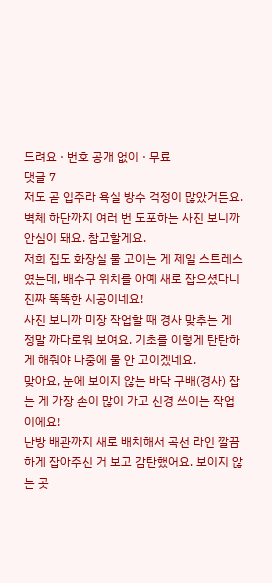드려요 · 번호 공개 없이 · 무료
댓글 7
저도 곧 입주라 욕실 방수 걱정이 많았거든요. 벽체 하단까지 여러 번 도포하는 사진 보니까 안심이 돼요. 참고할게요.
저희 집도 화장실 물 고이는 게 제일 스트레스였는데, 배수구 위치를 아예 새로 잡으셨다니 진짜 똑똑한 시공이네요!
사진 보니까 미장 작업할 때 경사 맞추는 게 정말 까다로워 보여요. 기초를 이렇게 탄탄하게 해줘야 나중에 물 안 고이겠네요.
맞아요, 눈에 보이지 않는 바닥 구배(경사) 잡는 게 가장 손이 많이 가고 신경 쓰이는 작업이에요!
난방 배관까지 새로 배치해서 곡선 라인 깔끔하게 잡아주신 거 보고 감탄했어요. 보이지 않는 곳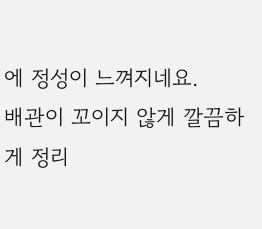에 정성이 느껴지네요.
배관이 꼬이지 않게 깔끔하게 정리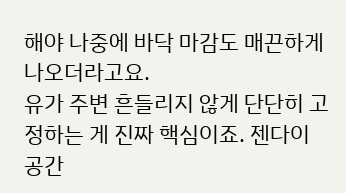해야 나중에 바닥 마감도 매끈하게 나오더라고요.
유가 주변 흔들리지 않게 단단히 고정하는 게 진짜 핵심이죠. 젠다이 공간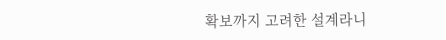확보까지 고려한 설계라니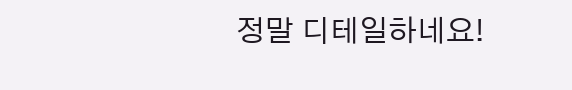정말 디테일하네요!